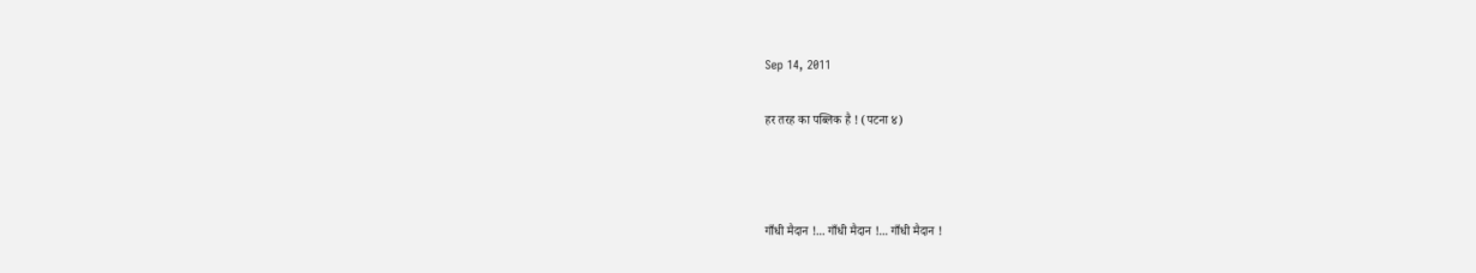Sep 14, 2011

हर तरह का पब्लिक है ! (पटना ४)



गाँधी मैदान !... गाँधी मैदान !... गाँधी मैदान !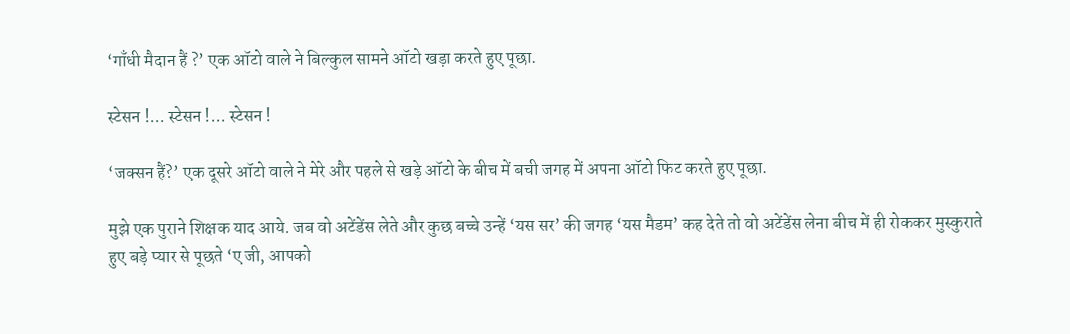‘गाँधी मैदान हैं ?’ एक ऑटो वाले ने बिल्कुल सामने ऑटो खड़ा करते हुए पूछा.

स्टेसन !... स्टेसन !... स्टेसन !

‘जक्सन हैं?’ एक दूसरे ऑटो वाले ने मेरे और पहले से खड़े ऑटो के बीच में बची जगह में अपना ऑटो फिट करते हुए पूछा.

मुझे एक पुराने शिक्षक याद आये. जब वो अटेंडेंस लेते और कुछ बच्चे उन्हें ‘यस सर’ की जगह ‘यस मैडम’ कह देते तो वो अटेंडेंस लेना बीच में ही रोककर मुस्कुराते हुए बड़े प्यार से पूछते ‘ए जी, आपको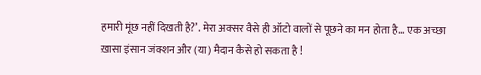हमारी मूंछ नहीं दिखती है?’. मेरा अक्सर वैसे ही ऑटो वालों से पूछने का मन होता है… एक अच्छा ख़ासा इंसान जंक्शन और (या) मैदान कैसे हो सकता है !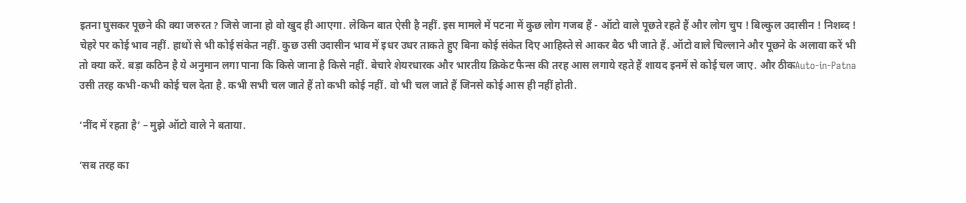इतना घुसकर पूछने की क्या जरुरत? जिसे जाना हो वो खुद ही आएगा. लेकिन बात ऐसी है नहीं. इस मामले में पटना में कुछ लोग गजब हैं - ऑटो वाले पूछते रहते हैं और लोग चुप ! बिल्कुल उदासीन ! निशब्द ! चेहरे पर कोई भाव नहीं. हाथों से भी कोई संकेत नहीं. कुछ उसी उदासीन भाव में इधर उधर ताकते हुए बिना कोई संकेत दिए आहिस्ते से आकर बैठ भी जाते हैं. ऑटो वाले चिल्लाने और पूछने के अलावा करें भी तो क्या करें. बड़ा कठिन है ये अनुमान लगा पाना कि किसे जाना है किसे नहीं. बेचारे शेयरधारक और भारतीय क्रिकेट फैन्स की तरह आस लगाये रहते हैं शायद इनमें से कोई चल जाए. और ठीकAuto-in-Patna उसी तरह कभी-कभी कोई चल देता है. कभी सभी चल जाते हैं तो कभी कोई नहीं. वो भी चल जाते हैं जिनसे कोई आस ही नहीं होती.

‘नींद में रहता है’ – मुझे ऑटो वाले ने बताया.

‘सब तरह का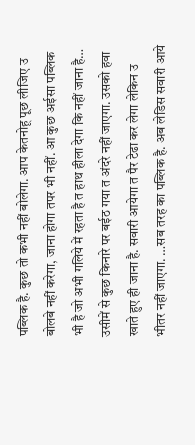पब्लिक है. कुछ तो कभी नहीं बोलेगा. आप केतनोहू पूछ लीजिए उ बोलबे नहीं करेगा, जाना होगा तपर भी नहीं. आ कुछ अईसा पब्लिक भी है जो अभी गलिये में रहता है त हाथ हीला देगा कि नहीं जाना है… उसीमें से कुछ किनारे पर बईठ गया त अंदरे नहीं जाएगा. उसको हवा खाते हुए ही जाना है. सवारी आयेगा त पैर टेढा कर लेगा लेकिन उ भीतर नहीं जाएगा. …सब तरह का पब्लिक है. अब लेडिस सवारी आये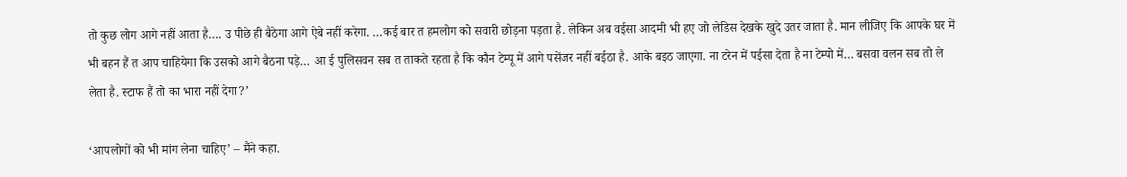तो कुछ लोग आगे नहीं आता है…. उ पीछे ही बैठेगा आगे ऐबे नहीं करेगा. …कई बार त हमलोग को सवारी छोड़ना पड़ता है. लेकिन अब वईसा आदमी भी हए जो लेडिस देखके खुदे उतर जाता है. मान लीजिए कि आपके घर में भी बहन हैं त आप चाहियेगा कि उसको आगे बैठना पड़े… आ ई पुलिसवन सब त ताकते रहता है कि कौन टेम्पू में आगे पसेंजर नहीं बईठा है. आके बइठ जाएगा. ना टरेन में पईसा देता है ना टेम्पो में… बसवा वलन सब तो ले लेता है. स्टाफ हैं तो का भारा नहीं देगा?’

‘आपलोगों को भी मांग लेना चाहिए’ – मैंने कहा.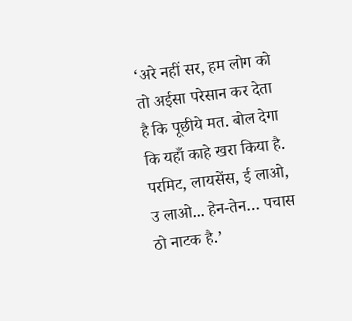‘अरे नहीं सर, हम लोग को तो अईसा परेसान कर देता है कि पूछीये मत. बोल देगा कि यहाँ काहे खरा किया है. परमिट, लायसेंस, ई लाओ, उ लाओ... हेन-तेन… पचास ठो नाटक है.’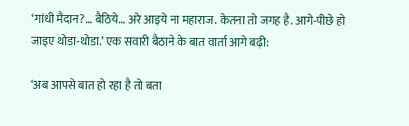‘गांधी मैदान?… बैठिये… अरे आइये ना महाराज. केतना तो जगह है. आगे-पीछे हो जाइए थोडा-थोडा.’ एक सवारी बैठाने के बात वार्ता आगे बढ़ी:

‘अब आपसे बात हो रहा है तो बता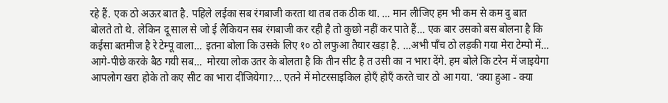रहे हैं. एक ठो अऊर बात है. पहिले लईका सब रंगबाजी करता था तब तक ठीक था. … मान लीजिए हम भी कम से कम दु बात बोलते तो थे. लेकिन दू साल से जो ई लैकियन सब रंगबाजी कर रही है तो कुछो नहीं कर पाते हैं… एक बार उसको बस बोलना है कि कईसा बतमीज है रे टेम्पू वाला… इतना बोला कि उसके लिए १० ठो लफुआ तैयार खड़ा है. …अभी पाँच ठो लड़की गया मेरा टेम्पो में… आगे-पीछे करके बैठ गयी सब…  मोरया लोक उतर के बोलता है कि तीन सीट है त उसी का न भारा देंगे. हम बोले कि टरेन में जाइयेगा आपलोग खरा होके तो कए सीट का भारा दीजियेगा?... एतने में मोटरसाइकिल होएँ होएँ करते चार ठो आ गया. ‘क्या हुआ - क्या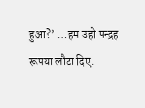हुआ?’ …हम उहो पन्द्रह रूपया लौटा दिए.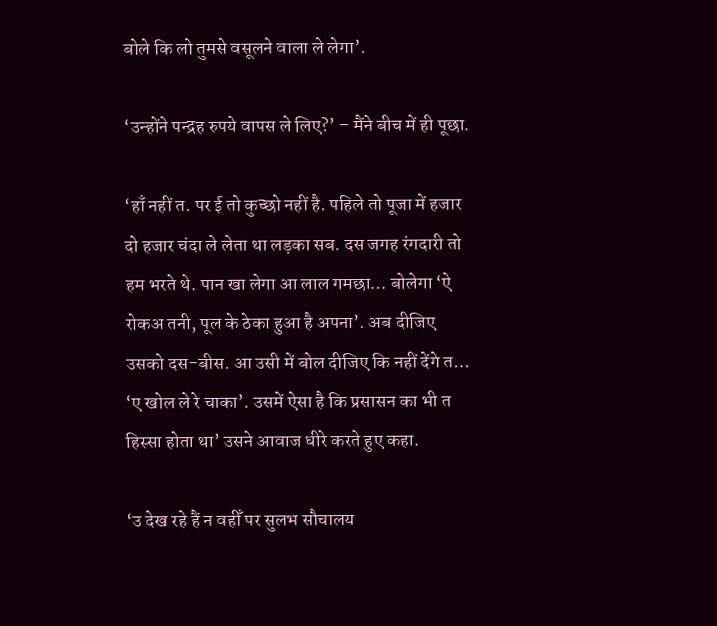बोले कि लो तुमसे वसूलने वाला ले लेगा’.

‘उन्होंने पन्द्रह रुपये वापस ले लिए?’ – मैंने बीच में ही पूछा.

‘हाँ नहीं त. पर ई तो कुच्छो नहीं है. पहिले तो पूजा में हजार दो हजार चंदा ले लेता था लड़का सब. दस जगह रंगदारी तो हम भरते थे. पान खा लेगा आ लाल गमछा… बोलेगा ‘ऐ रोकअ तनी, पूल के ठेका हुआ है अपना’. अब दीजिए उसको दस-बीस. आ उसी में बोल दीजिए कि नहीं देंगे त… ‘ए खोल ले रे चाका’. उसमें ऐसा है कि प्रसासन का भी त हिस्सा होता था’ उसने आवाज धीरे करते हुए कहा.

‘उ देख रहे हैं न वहीँ पर सुलभ सौचालय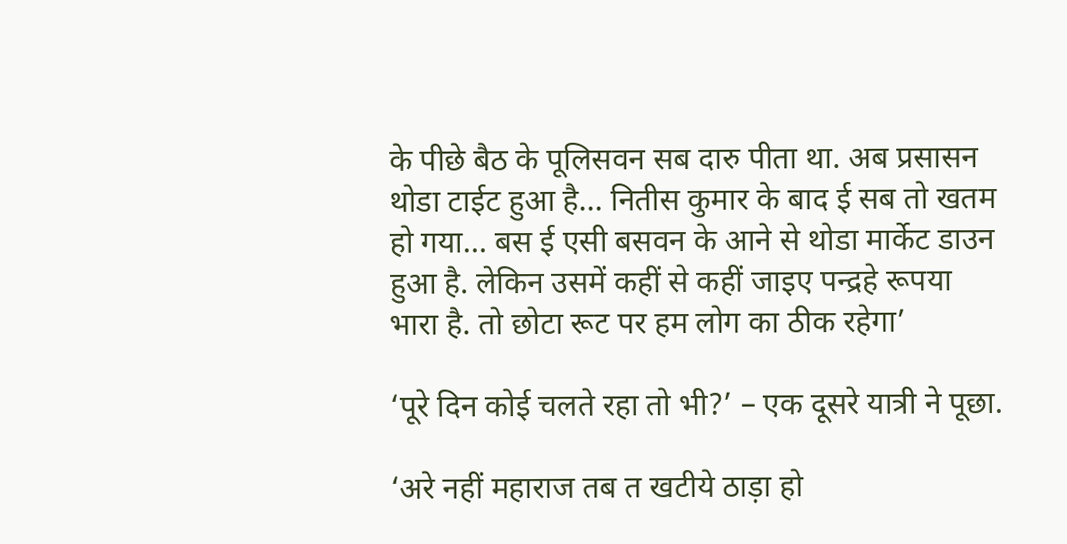के पीछे बैठ के पूलिसवन सब दारु पीता था. अब प्रसासन थोडा टाईट हुआ है… नितीस कुमार के बाद ई सब तो खतम हो गया… बस ई एसी बसवन के आने से थोडा मार्केट डाउन हुआ है. लेकिन उसमें कहीं से कहीं जाइए पन्द्रहे रूपया भारा है. तो छोटा रूट पर हम लोग का ठीक रहेगा’

‘पूरे दिन कोई चलते रहा तो भी?’ – एक दूसरे यात्री ने पूछा.

‘अरे नहीं महाराज तब त खटीये ठाड़ा हो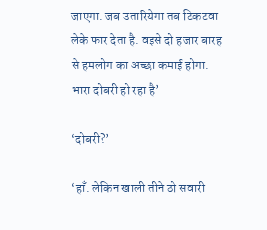जाएगा. जब उतारियेगा तब टिकटवा लेके फार देता है. वइसे दो हजार बारह से हमलोग का अच्छा कमाई होगा. भारा दोबरी हो रहा है’

‘दोबरी?’

‘हाँ. लेकिन खाली तीने ठो सवारी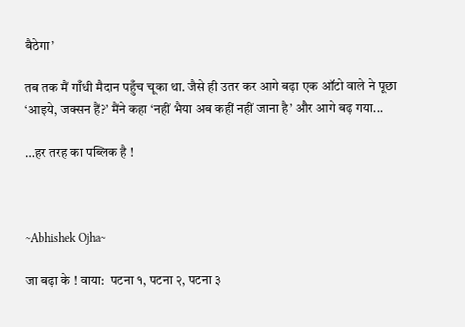बैठेगा’

तब तक मैं गाँधी मैदान पहुँच चूका था. जैसे ही उतर कर आगे बढ़ा एक ऑटो वाले ने पूछा ‘आइये, जक्सन हैं?’ मैंने कहा ‘नहीं भैया अब कहीं नहीं जाना है’ और आगे बढ़ गया...

…हर तरह का पब्लिक है !



~Abhishek Ojha~

जा बढ़ा के ! वाया:  पटना १, पटना २, पटना ३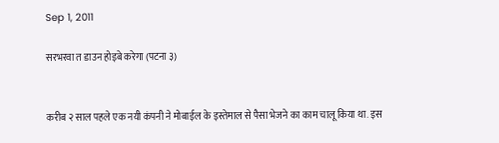Sep 1, 2011

सरभरवा त डाउन होइबे करेगा (पटना ३)


करीब २ साल पहले एक नयी कंपनी ने मोबाईल के इस्तेमाल से पैसा भेजने का काम चालू किया था. इस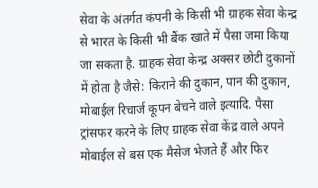सेवा के अंतर्गत कंपनी के किसी भी ग्राहक सेवा केन्द्र से भारत के किसी भी बैंक खाते में पैसा जमा किया जा सकता है. ग्राहक सेवा केन्द्र अक्सर छोटी दुकानों में होता है जैसे: किराने की दुकान, पान की दुकान, मोबाईल रिचार्ज कूपन बेचने वाले इत्यादि. पैसा ट्रांसफर करने के लिए ग्राहक सेवा केंद्र वाले अपने मोबाईल से बस एक मैसेज भेजते हैं और फिर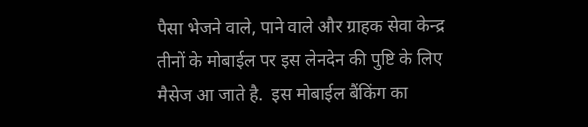पैसा भेजने वाले, पाने वाले और ग्राहक सेवा केन्द्र तीनों के मोबाईल पर इस लेनदेन की पुष्टि के लिए मैसेज आ जाते है.  इस मोबाईल बैंकिंग का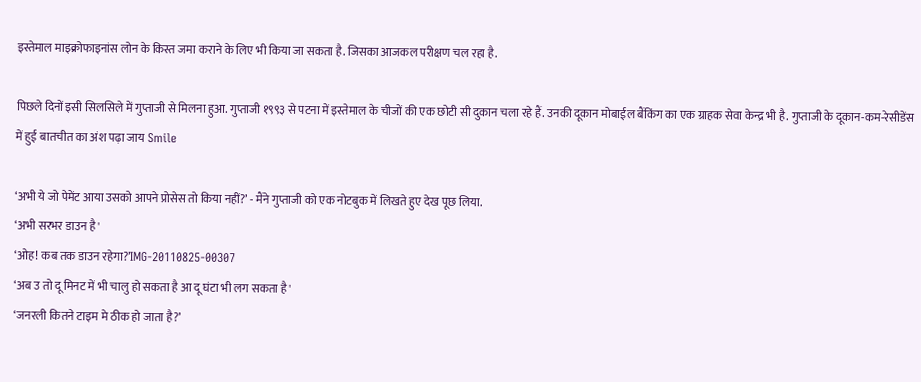इस्तेमाल माइक्रोफाइनांस लोन के किस्त जमा कराने के लिए भी किया जा सकता है. जिसका आजकल परीक्षण चल रहा है.

पिछले दिनों इसी सिलसिले में गुप्ताजी से मिलना हुआ. गुप्ताजी १९९३ से पटना में इस्तेमाल के चीजों की एक छोटी सी दुकान चला रहे हैं. उनकी दूकान मोबाईल बैंकिंग का एक ग्राहक सेवा केन्द्र भी है. गुप्ताजी के दूकान-कम-रेसीडेंस में हुई बातचीत का अंश पढ़ा जाय Smile

‘अभी ये जो पेमेंट आया उसको आपने प्रोसेस तो किया नहीं?’ - मैंने गुप्ताजी को एक नोटबुक में लिखते हुए देख पूछ लिया.
‘अभी सरभर डाउन है'
‘ओह! कब तक डाउन रहेगा?’IMG-20110825-00307
‘अब उ तो दू मिनट में भी चालु हो सकता है आ दू घंटा भी लग सकता है'
‘जनरली कितने टाइम मे ठीक हो जाता है?’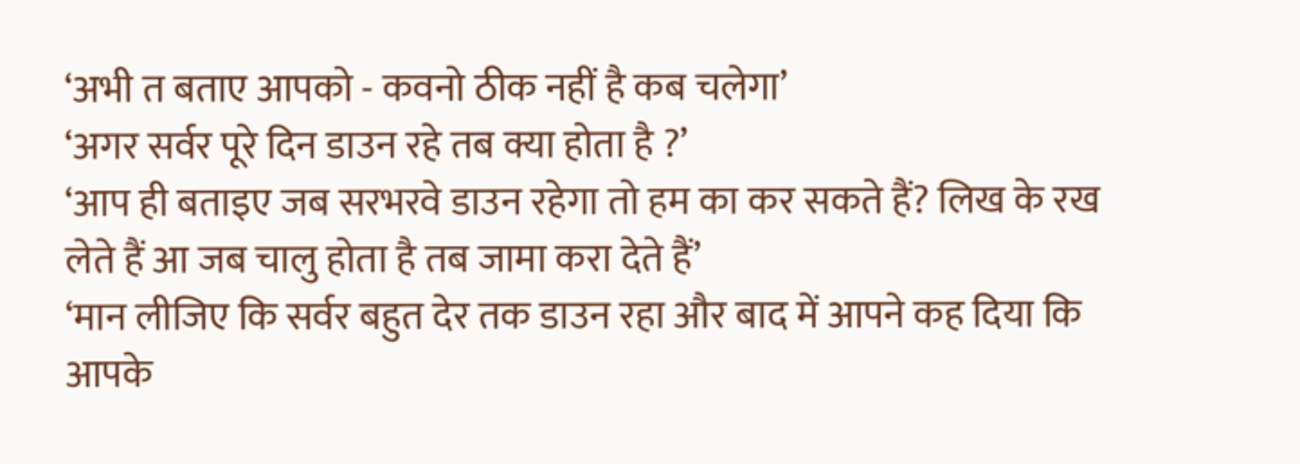‘अभी त बताए आपको - कवनो ठीक नहीं है कब चलेगा’
‘अगर सर्वर पूरे दिन डाउन रहे तब क्या होता है ?’
‘आप ही बताइए जब सरभरवे डाउन रहेगा तो हम का कर सकते हैं? लिख के रख लेते हैं आ जब चालु होता है तब जामा करा देते हैं’
‘मान लीजिए कि सर्वर बहुत देर तक डाउन रहा और बाद में आपने कह दिया कि आपके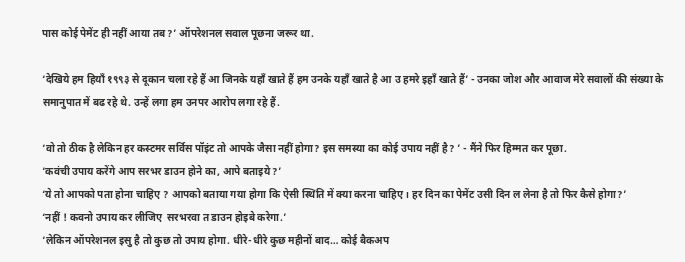पास कोई पेमेंट ही नहीं आया तब?’ ऑपरेशनल सवाल पूछना जरूर था.

‘देखिये हम हियाँ १९९३ से दूकान चला रहे हैं आ जिनके यहाँ खाते हैं हम उनके यहाँ खाते है आ उ हमरे इहाँ खाते हैं’ - उनका जोश और आवाज मेरे सवालों की संख्या के समानुपात में बढ रहे थे. उन्हें लगा हम उनपर आरोप लगा रहे हैं.

‘वो तो ठीक है लेकिन हर कस्टमर सर्विस पॉइंट तो आपके जैसा नहीं होगा? इस समस्या का कोई उपाय नहीं है? ’ - मैंने फिर हिम्मत कर पूछा.
‘कवंची उपाय करेंगे आप सरभर डाउन होने का, आपे बताइये ?’
‘ये तो आपको पता होना चाहिए ? आपको बताया गया होगा कि ऐसी स्थिति में क्या करना चाहिए। हर दिन का पेमेंट उसी दिन ल लेना है तो फिर कैसे होगा?’
‘नहीं ! कवनो उपाय कर लीजिए  सरभरवा त डाउन होइबे करेगा.’
‘लेकिन ऑपरेशनल इसु है तो कुछ तो उपाय होगा. धीरे-धीरे कुछ महीनों बाद… कोई बैकअप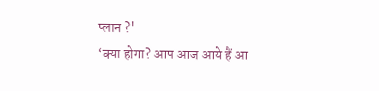प्लान ?'
‘क्या होगा? आप आज आये हैं आ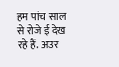हम पांच साल से रोजे ई देख रहे हैं. अउर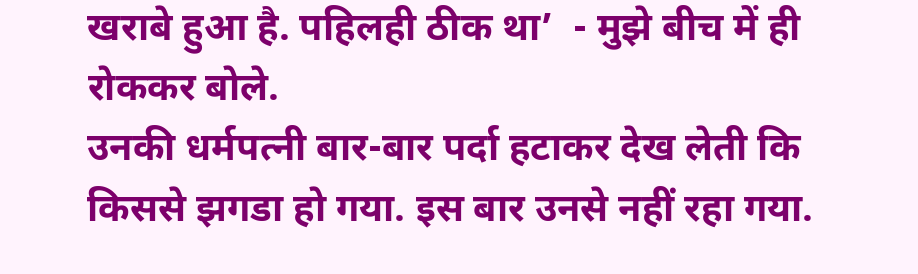खराबे हुआ है. पहिलही ठीक था’  - मुझे बीच में ही रोककर बोले.
उनकी धर्मपत्नी बार-बार पर्दा हटाकर देख लेती कि किससे झगडा हो गया. इस बार उनसे नहीं रहा गया.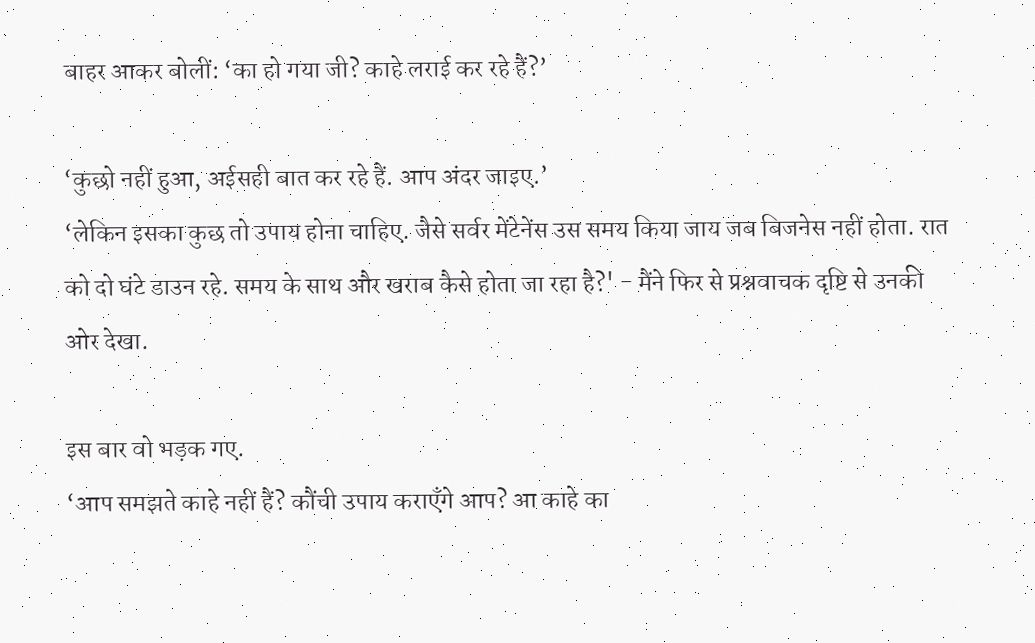बाहर आकर बोलीं: ‘का हो गया जी? काहे लराई कर रहे हैं?’

‘कुछो नहीं हुआ, अईसही बात कर रहे हैं. आप अंदर जाइए.’
‘लेकिन इसका कुछ तो उपाय होना चाहिए. जैसे सर्वर मेंटेनेंस उस समय किया जाय जब बिजनेस नहीं होता. रात को दो घंटे डाउन रहे. समय के साथ और खराब कैसे होता जा रहा है?' - मैंने फिर से प्रश्नवाचक दृष्टि से उनकी ओर देखा.

इस बार वो भड़क गए.
‘आप समझते काहे नहीं हैं? कौंची उपाय कराएँगे आप? आ काहे का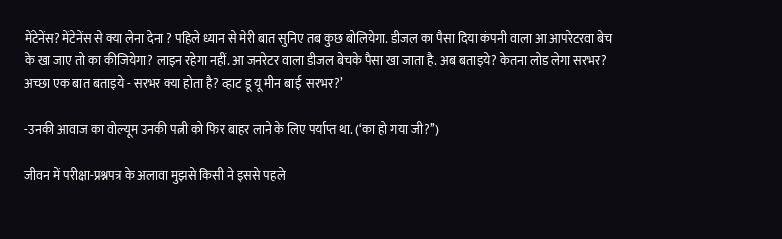मेंटेनेंस? मेंटेनेंस से क्या लेना देना ? पहिले ध्यान से मेरी बात सुनिए तब कुछ बोलियेगा. डीजल का पैसा दिया कंपनी वाला आ आपरेटरवा बेच के खा जाए तो का कीजियेगा? लाइन रहेगा नहीं. आ जनरेटर वाला डीजल बेचके पैसा खा जाता है. अब बताइये? केतना लोड लेगा सरभर? अच्छा एक बात बताइये - सरभर क्या होता है? व्हाट डू यू मीन बाई  सरभर?’

-उनकी आवाज का वोल्यूम उनकी पत्नी को फिर बाहर लाने के लिए पर्याप्त था. (‘का हो गया जी?’’)

जीवन में परीक्षा-प्रश्नपत्र के अलावा मुझसे किसी ने इससे पहले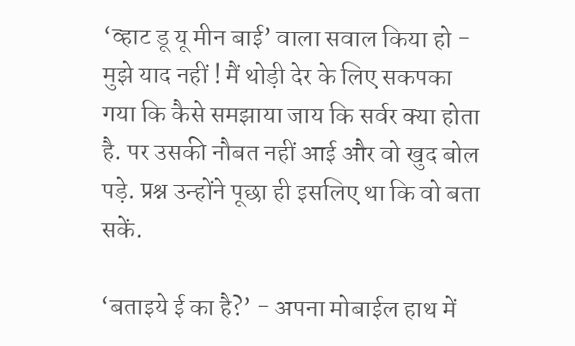‘व्हाट डू यू मीन बाई’ वाला सवाल किया हो - मुझे याद नहीं ! मैं थोड़ी देर के लिए सकपका गया कि कैसे समझाया जाय कि सर्वर क्या होता है. पर उसकी नौबत नहीं आई और वो खुद बोल पड़े. प्रश्न उन्होंने पूछा ही इसलिए था कि वो बता सकें.

‘बताइये ई का है?’ - अपना मोबाईल हाथ में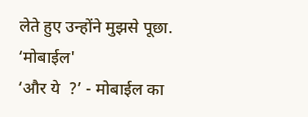लेते हुए उन्होंने मुझसे पूछा.
‘मोबाईल'
‘और ये  ?’ - मोबाईल का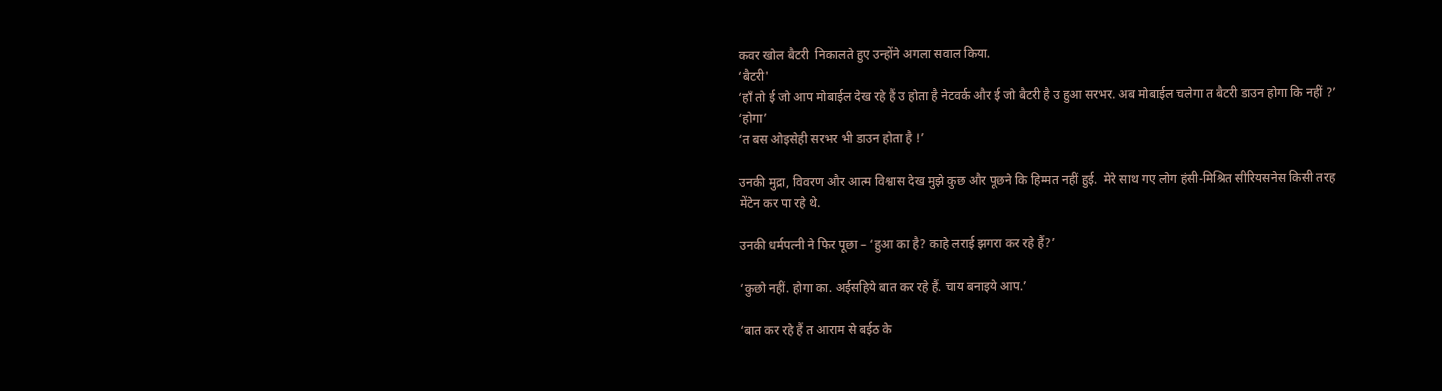कवर खोल बैटरी  निकालते हुए उन्होंने अगला सवाल किया.
‘बैटरी'
‘हाँ तो ई जो आप मोबाईल देख रहे हैं उ होता है नेटवर्क और ई जो बैटरी है उ हुआ सरभर. अब मोबाईल चलेगा त बैटरी डाउन होगा कि नहीं ?’
‘होगा’
‘त बस ओइसेही सरभर भी डाउन होता है !’

उनकी मुद्रा, विवरण और आत्म विश्वास देख मुझे कुछ और पूछने कि हिम्मत नहीं हुई.  मेरे साथ गए लोग हंसी-मिश्रित सीरियसनेस किसी तरह मेंटेन कर पा रहे थे.

उनकी धर्मपत्नी ने फिर पूछा – ‘हुआ का है? काहे लराई झगरा कर रहे हैं?’

‘कुछो नहीं. होगा का. अईसहिये बात कर रहे हैं. चाय बनाइये आप.’

‘बात कर रहे हैं त आराम से बईठ के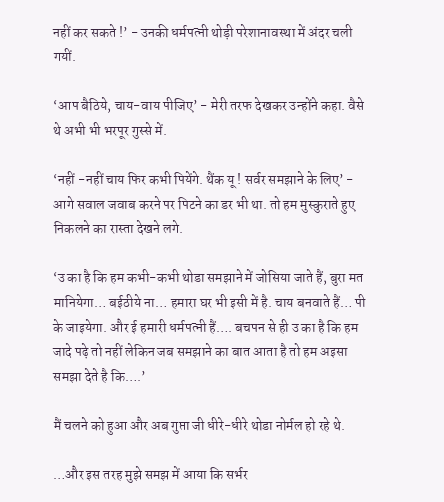नहीं कर सकते !’ - उनकी धर्मपत्नी थोड़ी परेशानावस्था में अंदर चली गयीं.

‘आप बैठिये, चाय-वाय पीजिए’ - मेरी तरफ देखकर उन्होंने कहा. वैसे थे अभी भी भरपूर गुस्से में.

‘नहीं -नहीं चाय फिर कभी पियेंगे. थैंक यू ! सर्वर समझाने के लिए’ - आगे सवाल जवाब करने पर पिटने का डर भी था. तो हम मुस्कुराते हुए निकलने का रास्ता देखने लगे.

‘उ का है कि हम कभी-कभी थोडा समझाने में जोसिया जाते हैं, बुरा मत मानियेगा… बईठीये ना… हमारा घर भी इसी में है. चाय बनवाते हैं… पी के जाइयेगा. और ई हमारी धर्मपत्नी हैं…. बचपन से ही उ का है कि हम जादे पढ़े तो नहीं लेकिन जब समझाने का बात आता है तो हम अइसा समझा देते है कि….’

मैं चलने को हुआ और अब गुप्ता जी धीरे-धीरे थोडा नोर्मल हो रहे थे.

…और इस तरह मुझे समझ में आया कि सर्भर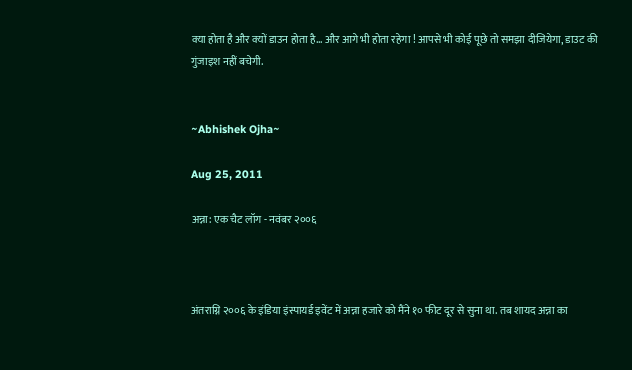क्या होता है और क्यों डाउन होता है… और आगे भी होता रहेगा ! आपसे भी कोई पूछे तो समझा दीजियेगा, डाउट की गुंजाइश नहीं बचेगी.


~Abhishek Ojha~

Aug 25, 2011

अन्ना: एक चैट लॉग - नवंबर २००६



अंतराग्नि २००६ के इंडिया इंस्पायर्ड इवेंट में अन्ना हजारे को मैंने १० फीट दूर से सुना था. तब शायद अन्ना का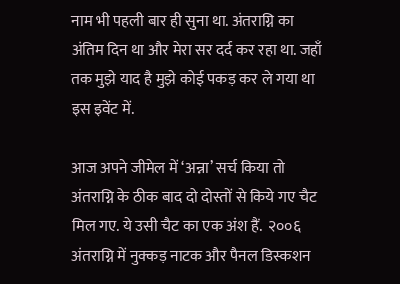नाम भी पहली बार ही सुना था. अंतराग्नि का अंतिम दिन था और मेरा सर दर्द कर रहा था. जहाँ तक मुझे याद है मुझे कोई पकड़ कर ले गया था इस इवेंट में.

आज अपने जीमेल में ‘अन्ना’ सर्च किया तो अंतराग्नि के ठीक बाद दो दोस्तों से किये गए चैट मिल गए. ये उसी चैट का एक अंश हैं.  २००६ अंतराग्नि में नुक्कड़ नाटक और पैनल डिस्कशन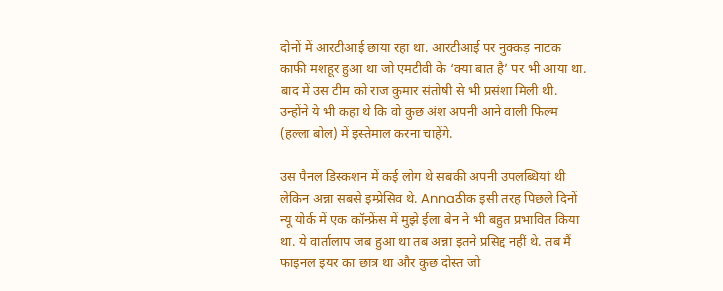दोनों में आरटीआई छाया रहा था. आरटीआई पर नुक्कड़ नाटक काफी मशहूर हुआ था जो एमटीवी के ‘क्या बात है’ पर भी आया था. बाद में उस टीम को राज कुमार संतोषी से भी प्रसंशा मिली थी. उन्होंने ये भी कहा थे कि वो कुछ अंश अपनी आने वाली फिल्म (हल्ला बोल) में इस्तेमाल करना चाहेंगे.

उस पैनल डिस्कशन में कई लोग थे सबकी अपनी उपलब्धियां थी लेकिन अन्ना सबसे इम्प्रेसिव थे. Annaठीक इसी तरह पिछले दिनों न्यू योर्क में एक कॉन्फ्रेंस में मुझे ईला बेन ने भी बहुत प्रभावित किया था. ये वार्तालाप जब हुआ था तब अन्ना इतने प्रसिद्द नहीं थे. तब मैं फाइनल इयर का छात्र था और कुछ दोस्त जो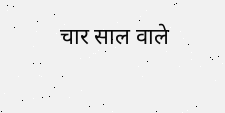चार साल वाले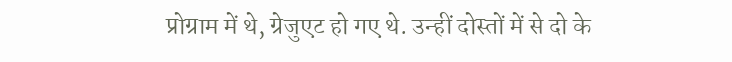प्रोग्राम में थे, ग्रेजुएट हो गए थे. उन्हीं दोस्तों में से दो के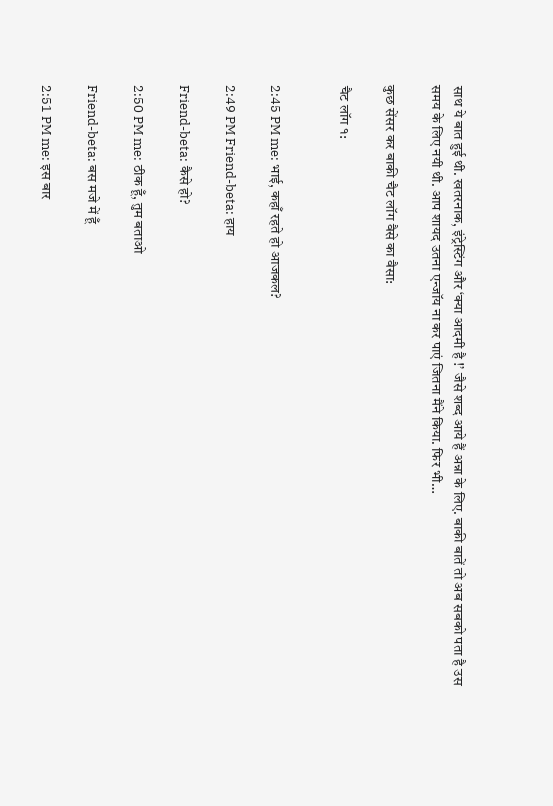साथ ये बात हुई थी. खतरनाक, इंट्रेस्टिंग और ‘क्या आदमी है !’ जैसे शब्द आये हैं अन्ना के लिए. बाकी बातें तो अब सबको पता है उस समय के लिए नयी थी. आप शायद उतना एन्जॉय ना कर पाएं जितना मैंने किया. फिर भी…

कुछ सेंसर कर बाकी चैट लॉग वैसे का वैसा:

चैट लॉग १:


2:45 PM me: भाई, कहाँ रहते हो आजकल?

2:49 PM Friend-beta: हाय

Friend-beta: कैसे हो?

2:50 PM me: ठीक हूँ, तुम बताओ

Friend-beta: बस मजे में हूँ

2:51 PM me: इस बार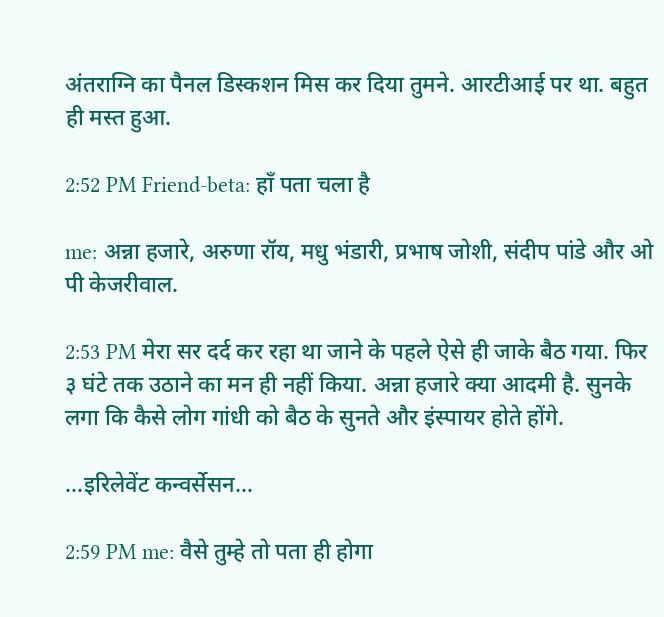अंतराग्नि का पैनल डिस्कशन मिस कर दिया तुमने. आरटीआई पर था. बहुत ही मस्त हुआ.

2:52 PM Friend-beta: हाँ पता चला है

me: अन्ना हजारे, अरुणा रॉय, मधु भंडारी, प्रभाष जोशी, संदीप पांडे और ओ पी केजरीवाल.

2:53 PM मेरा सर दर्द कर रहा था जाने के पहले ऐसे ही जाके बैठ गया. फिर ३ घंटे तक उठाने का मन ही नहीं किया. अन्ना हजारे क्या आदमी है. सुनके लगा कि कैसे लोग गांधी को बैठ के सुनते और इंस्पायर होते होंगे.

…इरिलेवेंट कन्वर्सेसन…

2:59 PM me: वैसे तुम्हे तो पता ही होगा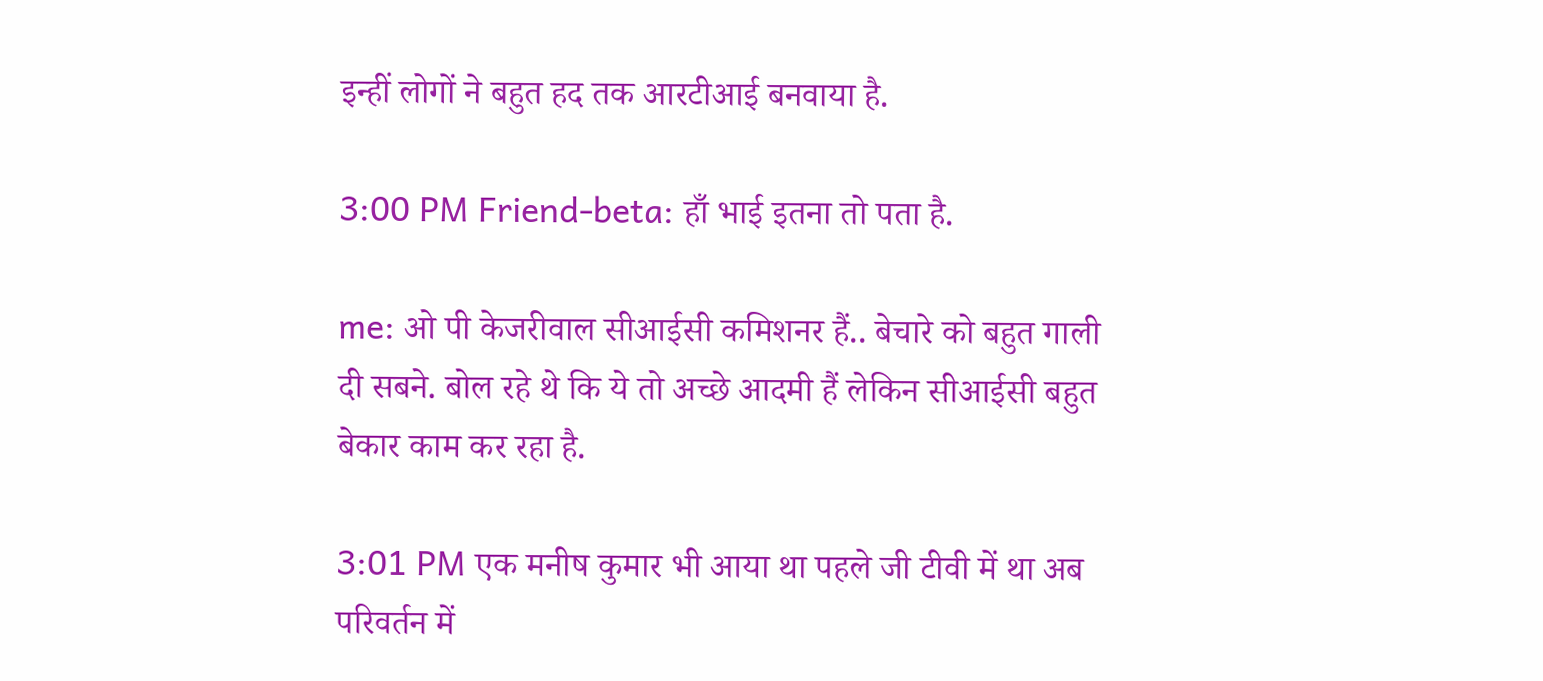इन्हीं लोगों ने बहुत हद तक आरटीआई बनवाया है.

3:00 PM Friend-beta: हाँ भाई इतना तो पता है.

me: ओ पी केजरीवाल सीआईसी कमिशनर हैं.. बेचारे को बहुत गाली दी सबने. बोल रहे थे कि ये तो अच्छे आदमी हैं लेकिन सीआईसी बहुत बेकार काम कर रहा है.

3:01 PM एक मनीष कुमार भी आया था पहले जी टीवी में था अब परिवर्तन में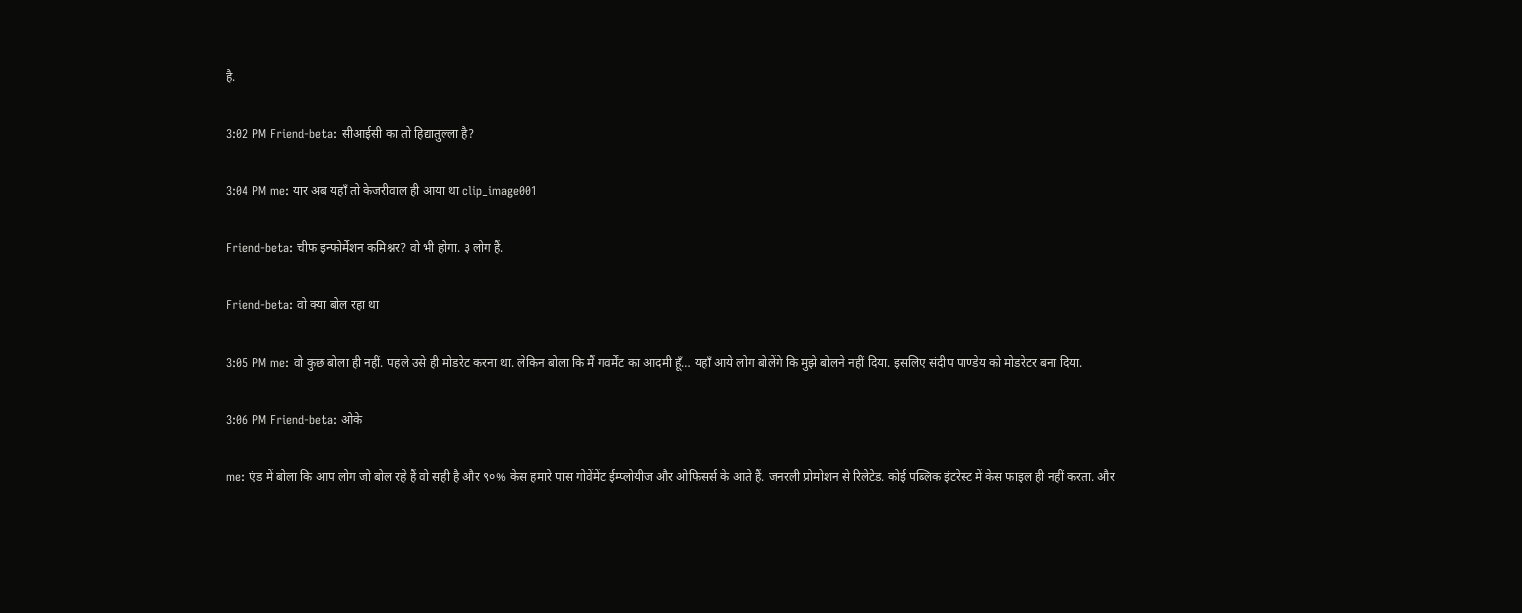है.

3:02 PM Friend-beta: सीआईसी का तो हिद्यातुल्ला है?

3:04 PM me: यार अब यहाँ तो केजरीवाल ही आया था clip_image001

Friend-beta: चीफ इन्फोर्मेशन कमिश्नर? वो भी होगा. ३ लोग हैं.

Friend-beta: वो क्या बोल रहा था

3:05 PM me: वो कुछ बोला ही नहीं. पहले उसे ही मोडरेट करना था. लेकिन बोला कि मैं गवर्मेंट का आदमी हूँ… यहाँ आये लोग बोलेंगे कि मुझे बोलने नहीं दिया. इसलिए संदीप पाण्डेय को मोडरेटर बना दिया.

3:06 PM Friend-beta: ओके

me: एंड में बोला कि आप लोग जो बोल रहे हैं वो सही है और ९०% केस हमारे पास गोवेंमेंट ईम्प्लोयीज और ओफिसर्स के आते हैं. जनरली प्रोमोशन से रिलेटेड. कोई पब्लिक इंटरेस्ट में केस फाइल ही नहीं करता. और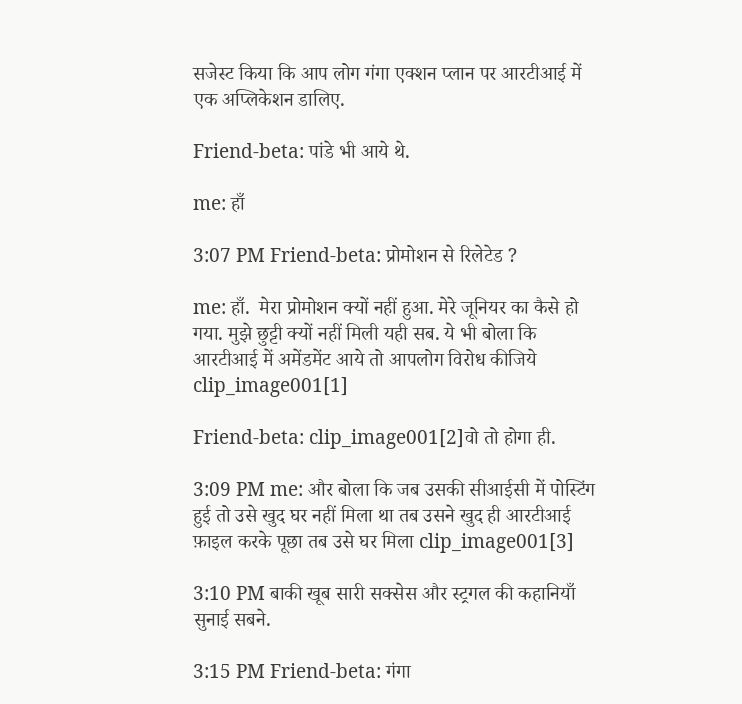सजेस्ट किया कि आप लोग गंगा एक्शन प्लान पर आरटीआई में एक अप्लिकेशन डालिए.

Friend-beta: पांडे भी आये थे.

me: हाँ

3:07 PM Friend-beta: प्रोमोशन से रिलेटेड ?

me: हाँ.  मेरा प्रोमोशन क्यों नहीं हुआ. मेरे जूनियर का कैसे हो गया. मुझे छुट्टी क्यों नहीं मिली यही सब. ये भी बोला कि आरटीआई में अमेंडमेंट आये तो आपलोग विरोध कीजिये clip_image001[1]

Friend-beta: clip_image001[2]वो तो होगा ही.

3:09 PM me: और बोला कि जब उसकी सीआईसी में पोस्टिंग हुई तो उसे खुद घर नहीं मिला था तब उसने खुद ही आरटीआई फ़ाइल करके पूछा तब उसे घर मिला clip_image001[3]

3:10 PM बाकी खूब सारी सक्सेस और स्ट्रगल की कहानियाँ सुनाई सबने.

3:15 PM Friend-beta: गंगा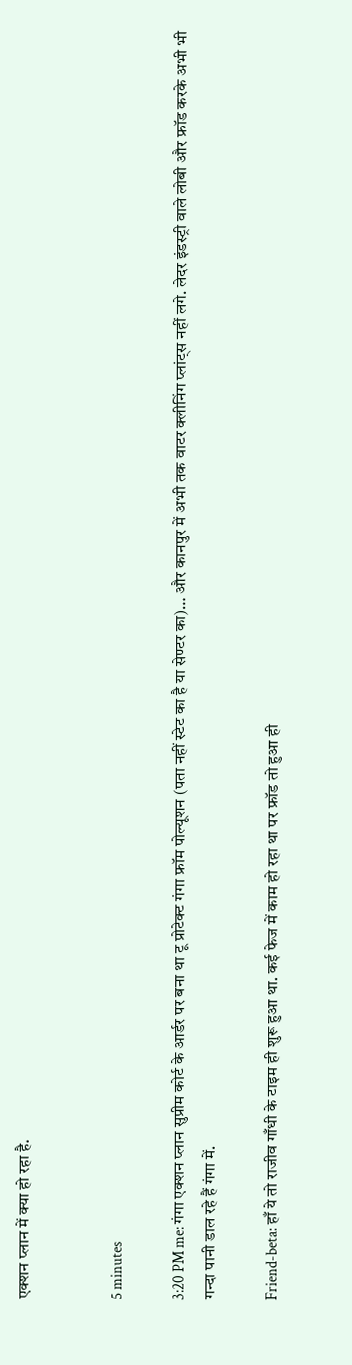एक्शन प्लान में क्या हो रहा है.


5 minutes

3:20 PM me: गंगा एक्शन प्लान सुप्रीम कोर्ट के आर्डर पर बना था टू प्रोटेक्ट गंगा फ्रॉम पोल्यूशन (पता नहीं स्टेट का है या सेण्टर का)… और कानपुर में अभी तक वाटर क्लीनिंग प्लांट्स नहीं लगे. लेदर इंडस्ट्री वाले लोबी और फ्रॉड करके अभी भी गन्दा पानी डाल रहे हैं गंगा में.

Friend-beta: हाँ ये तो राजीव गाँधी के टाइम ही शुरू हुआ था. कई फेज में काम हो रहा था पर फ्रॉड तो हुआ ही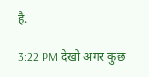है.

3:22 PM देखो अगर कुछ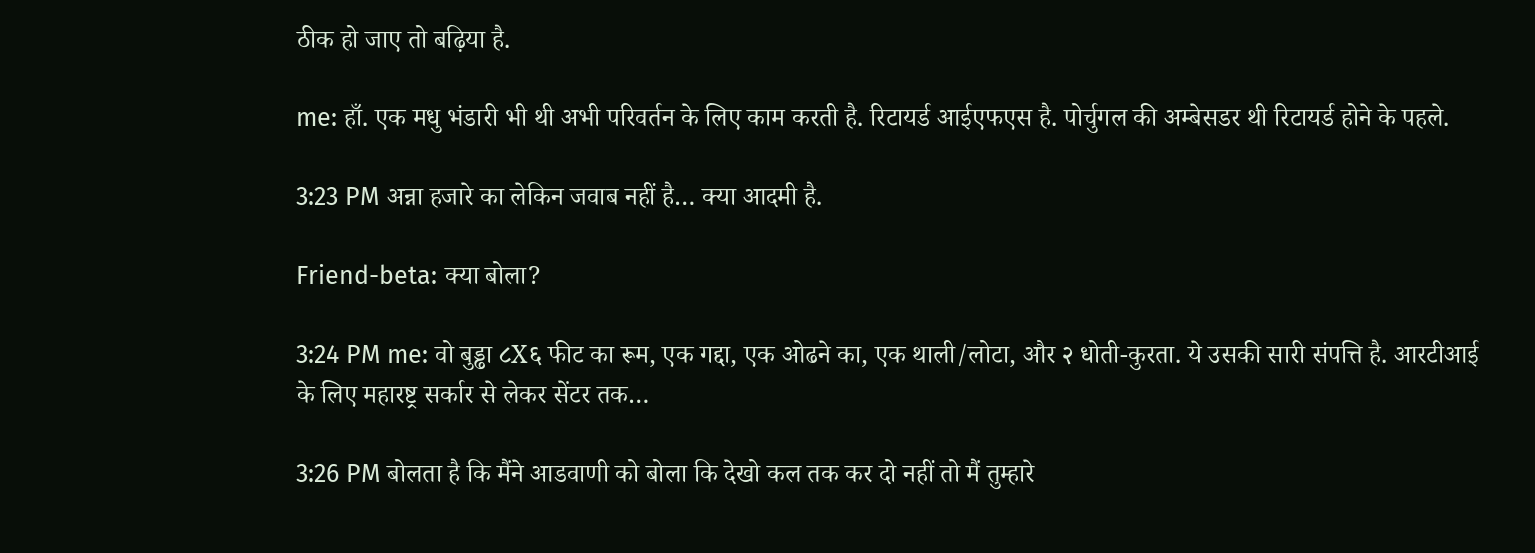ठीक हो जाए तो बढ़िया है.

me: हाँ. एक मधु भंडारी भी थी अभी परिवर्तन के लिए काम करती है. रिटायर्ड आईएफएस है. पोर्चुगल की अम्बेसडर थी रिटायर्ड होने के पहले.

3:23 PM अन्ना हजारे का लेकिन जवाब नहीं है… क्या आदमी है.

Friend-beta: क्या बोला?

3:24 PM me: वो बुड्ढा ८X६ फीट का रूम, एक गद्दा, एक ओढने का, एक थाली/लोटा, और २ धोती-कुरता. ये उसकी सारी संपत्ति है. आरटीआई के लिए महारष्ट्र सर्कार से लेकर सेंटर तक…

3:26 PM बोलता है कि मैंने आडवाणी को बोला कि देखो कल तक कर दो नहीं तो मैं तुम्हारे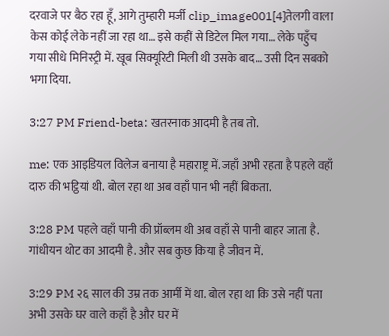दरवाजे पर बैठ रहा हूँ, आगे तुम्हारी मर्जी clip_image001[4]तेलगी वाला केस कोई लेके नहीं जा रहा था… इसे कहीं से डिटेल मिल गया… लेके पहुँच गया सीधे मिनिस्ट्री में. खूब सिक्यूरिटी मिली थी उसके बाद… उसी दिन सबको भगा दिया.

3:27 PM Friend-beta: खतरनाक आदमी है तब तो.

me: एक आइडियल विलेज बनाया है महाराष्ट्र में. जहाँ अभी रहता है पहले वहाँ दारु की भट्ठियां थी. बोल रहा था अब वहाँ पान भी नहीं बिकता.

3:28 PM पहले वहाँ पानी की प्रॉब्लम थी अब वहाँ से पानी बाहर जाता है. गांधीयन थोट का आदमी है. और सब कुछ किया है जीवन में.

3:29 PM २६ साल की उम्र तक आर्मी में था. बोल रहा था कि उसे नहीं पता अभी उसके घर वाले कहाँ है और घर में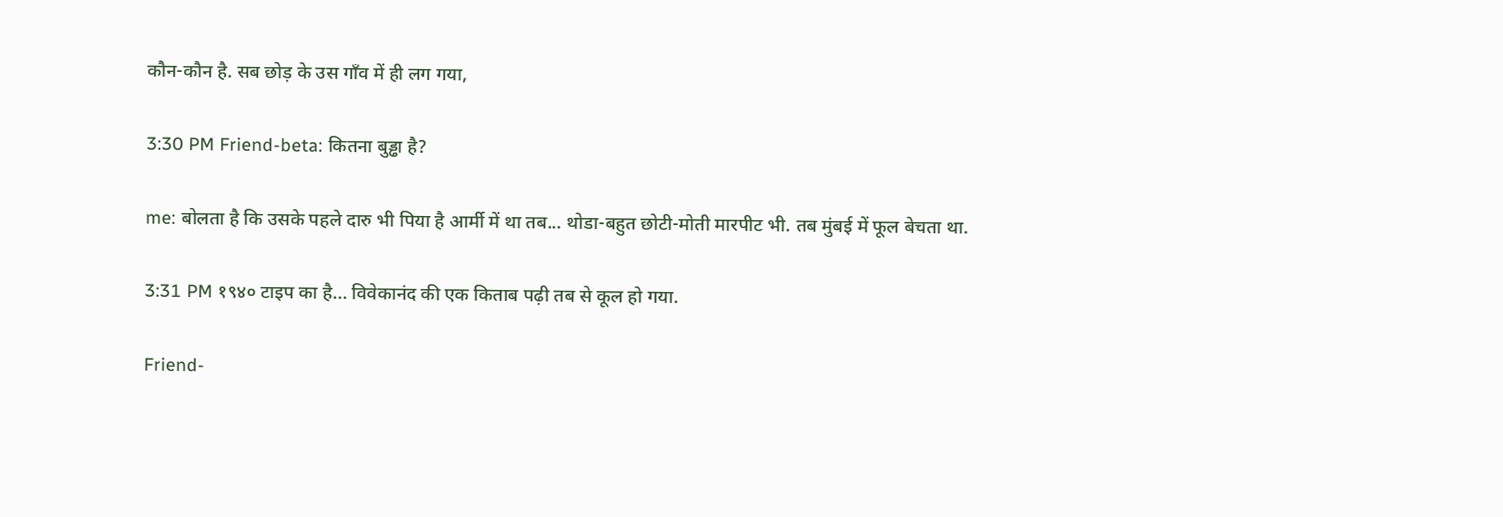कौन-कौन है. सब छोड़ के उस गाँव में ही लग गया,

3:30 PM Friend-beta: कितना बुड्ढा है?

me: बोलता है कि उसके पहले दारु भी पिया है आर्मी में था तब... थोडा-बहुत छोटी-मोती मारपीट भी. तब मुंबई में फूल बेचता था.

3:31 PM १९४० टाइप का है... विवेकानंद की एक किताब पढ़ी तब से कूल हो गया.

Friend-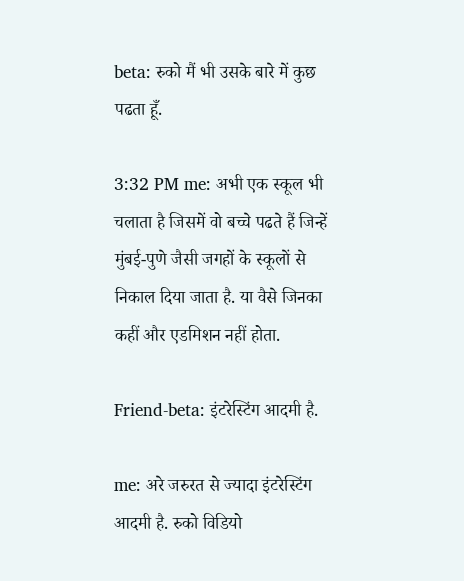beta: रुको मैं भी उसके बारे में कुछ पढता हूँ.

3:32 PM me: अभी एक स्कूल भी चलाता है जिसमें वो बच्चे पढते हैं जिन्हें मुंबई-पुणे जैसी जगहों के स्कूलों से निकाल दिया जाता है. या वैसे जिनका कहीं और एडमिशन नहीं होता.

Friend-beta: इंटरेस्टिंग आदमी है.

me: अरे जरुरत से ज्यादा इंटरेस्टिंग आदमी है. रुको विडियो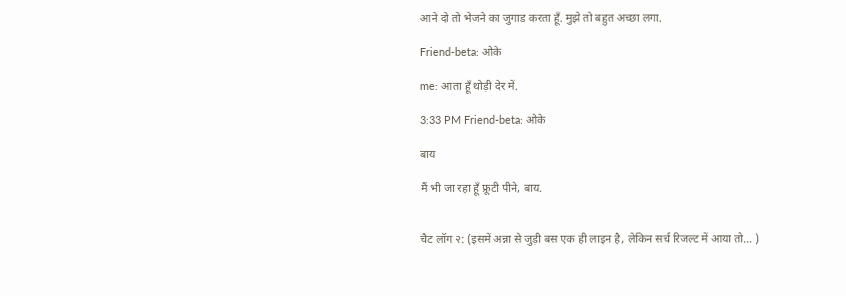आने दो तो भेजने का जुगाड करता हूँ. मुझे तो बहुत अच्छा लगा.

Friend-beta: ओके

me: आता हूँ थोड़ी देर में.

3:33 PM Friend-beta: ओके

बाय

मैं भी जा रहा हूँ फ्रूटी पीने, बाय.


चैट लॉग २: (इसमें अन्ना से जुड़ी बस एक ही लाइन है, लेकिन सर्च रिजल्ट में आया तो… )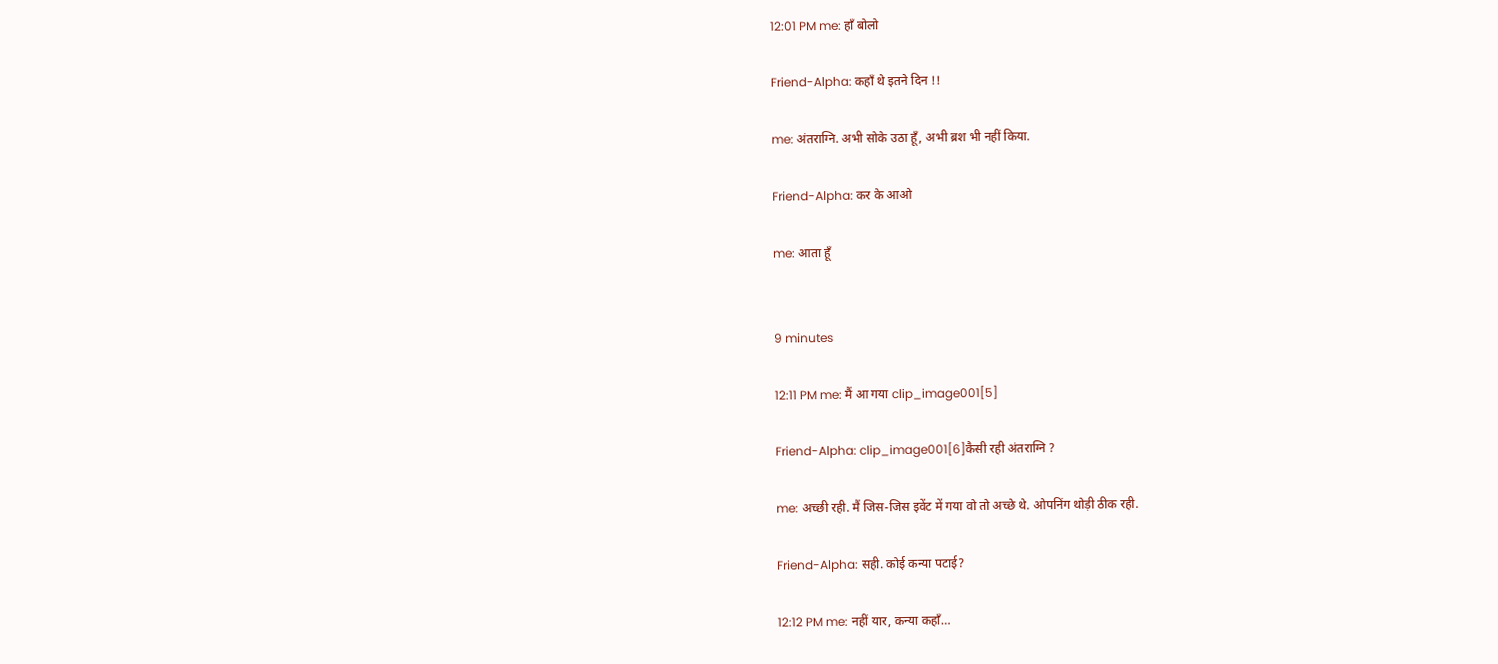12:01 PM me: हाँ बोलो

Friend-Alpha: कहाँ थे इतने दिन !!

me: अंतराग्नि. अभी सोके उठा हूँ, अभी ब्रश भी नहीं किया.

Friend-Alpha: कर के आओ

me: आता हूँ


9 minutes

12:11 PM me: मैं आ गया clip_image001[5]

Friend-Alpha: clip_image001[6]कैसी रही अंतराग्नि ?

me: अच्छी रही. मैं जिस-जिस इवेंट में गया वो तो अच्छे थे. ओपनिंग थोड़ी ठीक रही.

Friend-Alpha: सही. कोई कन्या पटाई?

12:12 PM me: नहीं यार, कन्या कहाँ…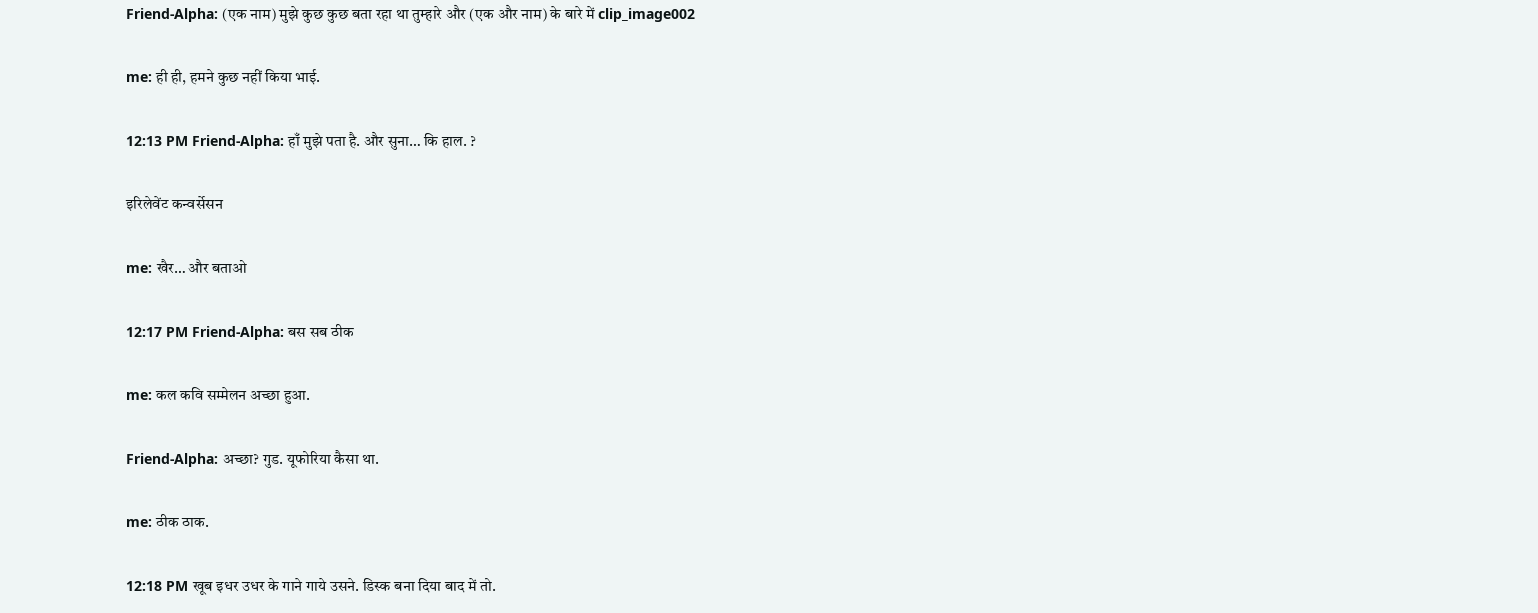Friend-Alpha: (एक नाम) मुझे कुछ कुछ बता रहा था तुम्हारे और (एक और नाम) के बारे में clip_image002

me: ही ही, हमने कुछ नहीं किया भाई.

12:13 PM Friend-Alpha: हाँ मुझे पता है. और सुना… कि हाल. ?

इरिलेवेंट कन्वर्सेसन

me: खैर… और बताओ

12:17 PM Friend-Alpha: बस सब ठीक

me: कल कवि सम्मेलन अच्छा हुआ.

Friend-Alpha: अच्छा? गुड. यूफोरिया कैसा था.

me: ठीक ठाक.

12:18 PM खूब इधर उधर के गाने गाये उसने. डिस्क बना दिया बाद में तो.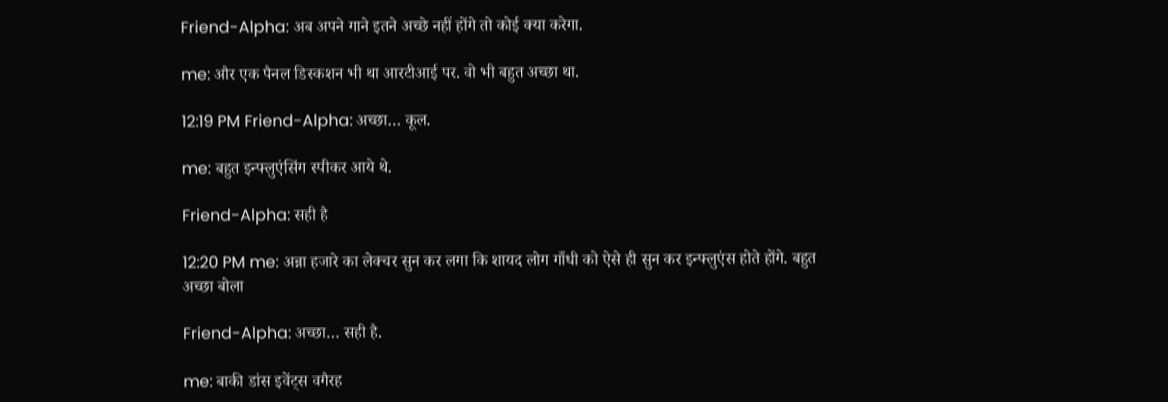Friend-Alpha: अब अपने गाने इतने अच्छे नहीं होंगे तो कोई क्या करेगा.

me: और एक पैनल डिस्कशन भी था आरटीआई पर. वो भी बहुत अच्छा था.

12:19 PM Friend-Alpha: अच्छा… कूल.

me: बहुत इन्फ्लुएंसिंग स्पीकर आये थे.

Friend-Alpha: सही है

12:20 PM me: अन्ना हजारे का लेक्चर सुन कर लगा कि शायद लोग गाँधी को ऐसे ही सुन कर इन्फ्लुएंस होते होंगे. बहुत अच्छा बोला

Friend-Alpha: अच्छा… सही है.

me: बाकी डांस इवेंट्स वगैरह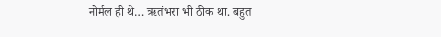नोर्मल ही थे… ऋतंभरा भी ठीक था. बहुत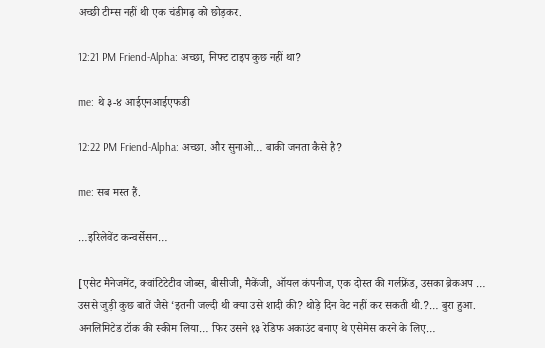अच्छी टीम्स नहीं थी एक चंडीगढ़ को छोड़कर.

12:21 PM Friend-Alpha: अच्छा, निफ्ट टाइप कुछ नहीं था?

me: थे ३-४ आईएनआईएफडी

12:22 PM Friend-Alpha: अच्छा. और सुनाओ… बाकी जनता कैसे है?

me: सब मस्त हैं.

…इरिलेवेंट कन्वर्सेसन…

[एसेट मैनेजमेंट, क्वांटिटेटीव जोब्स, बीसीजी, मैकेंजी, ऑयल कंपनीज, एक दोस्त की गर्लफ्रेंड, उसका ब्रेकअप … उससे जुड़ी कुछ बातें जैसे ‘इतनी जल्दी थी क्या उसे शादी की? थोड़े दिन वेट नहीं कर सकती थी.?… बुरा हुआ. अनलिमिटेड टॉक की स्कीम लिया… फिर उसने १३ रेडिफ अकाउंट बनाए थे एसेमेस करने के लिए…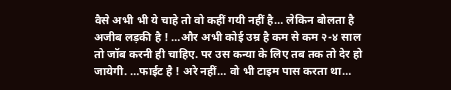वैसे अभी भी ये चाहे तो वो कहीं गयी नहीं है… लेकिन बोलता है अजीब लड़की है ! …और अभी कोई उम्र है कम से कम २-४ साल तो जॉब करनी ही चाहिए. पर उस कन्या के लिए तब तक तो देर हो जायेगी. …फाईट है ! अरे नहीं… वो भी टाइम पास करता था…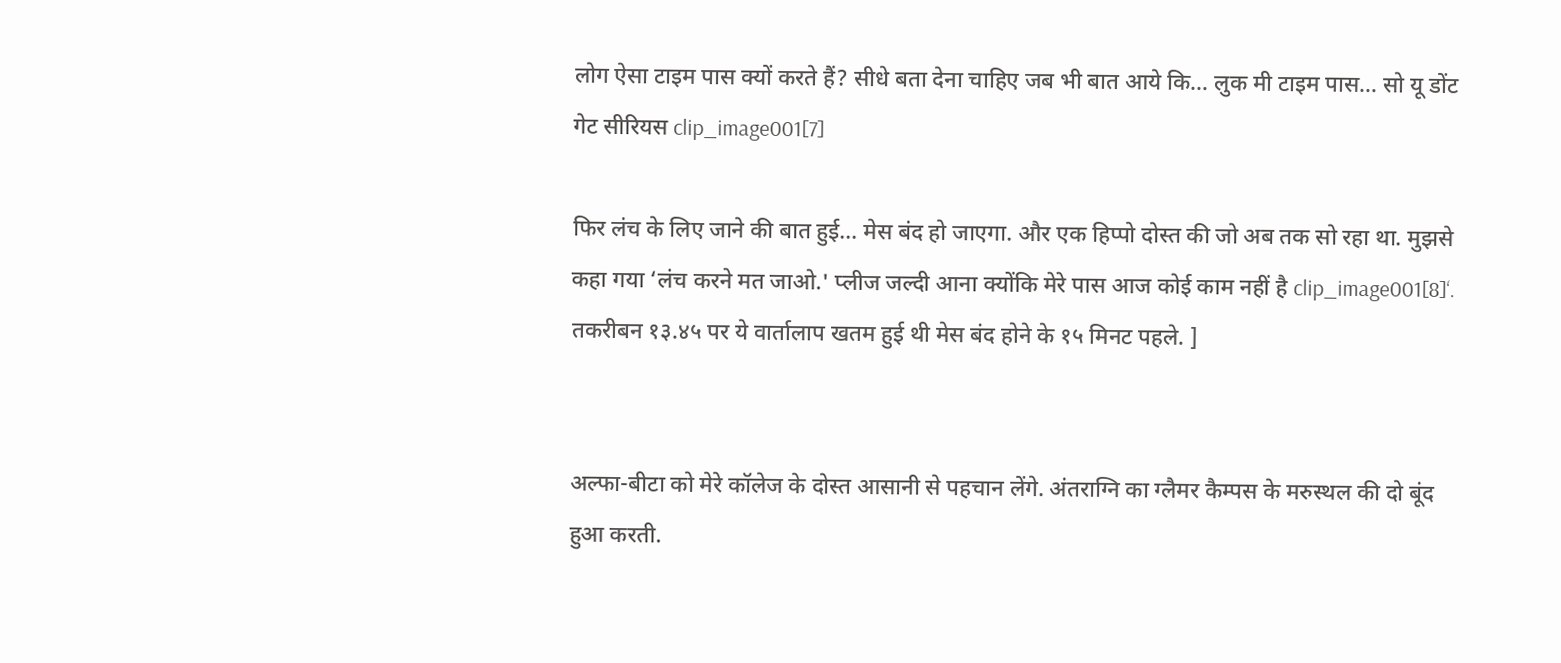लोग ऐसा टाइम पास क्यों करते हैं? सीधे बता देना चाहिए जब भी बात आये कि… लुक मी टाइम पास… सो यू डोंट गेट सीरियस clip_image001[7]

फिर लंच के लिए जाने की बात हुई… मेस बंद हो जाएगा. और एक हिप्पो दोस्त की जो अब तक सो रहा था. मुझसे कहा गया ‘लंच करने मत जाओ.' प्लीज जल्दी आना क्योंकि मेरे पास आज कोई काम नहीं है clip_image001[8]‘. तकरीबन १३.४५ पर ये वार्तालाप खतम हुई थी मेस बंद होने के १५ मिनट पहले. ]


अल्फा-बीटा को मेरे कॉलेज के दोस्त आसानी से पहचान लेंगे. अंतराग्नि का ग्लैमर कैम्पस के मरुस्थल की दो बूंद हुआ करती.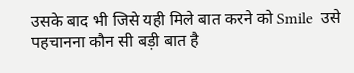उसके बाद भी जिसे यही मिले बात करने को Smile  उसे पहचानना कौन सी बड़ी बात है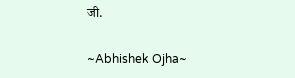जी.

~Abhishek Ojha~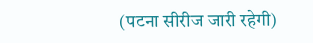(पटना सीरीज जारी रहेगी)